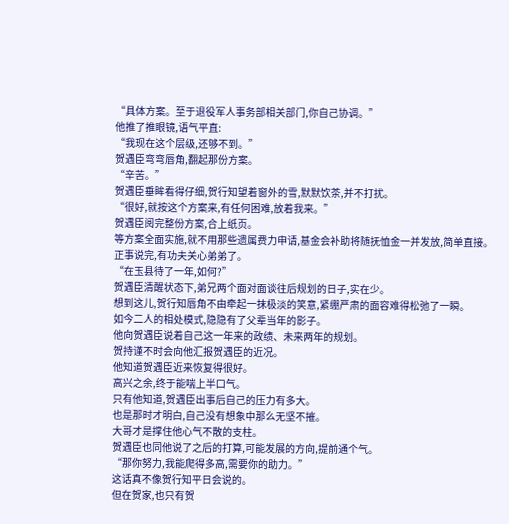“具体方案。至于退役军人事务部相关部门,你自己协调。”
他推了推眼镜,语气平直:
“我现在这个层级,还够不到。”
贺遇臣弯弯唇角,翻起那份方案。
“辛苦。”
贺遇臣垂眸看得仔细,贺行知望着窗外的雪,默默饮茶,并不打扰。
“很好,就按这个方案来,有任何困难,放着我来。”
贺遇臣阅完整份方案,合上纸页。
等方案全面实施,就不用那些遗属费力申请,基金会补助将随抚恤金一并发放,简单直接。
正事说完,有功夫关心弟弟了。
“在玉县待了一年,如何?”
贺遇臣清醒状态下,弟兄两个面对面谈往后规划的日子,实在少。
想到这儿,贺行知唇角不由牵起一抹极淡的笑意,紧绷严肃的面容难得松弛了一瞬。
如今二人的相处模式,隐隐有了父辈当年的影子。
他向贺遇臣说着自己这一年来的政绩、未来两年的规划。
贺持谨不时会向他汇报贺遇臣的近况。
他知道贺遇臣近来恢复得很好。
高兴之余,终于能喘上半口气。
只有他知道,贺遇臣出事后自己的压力有多大。
也是那时才明白,自己没有想象中那么无坚不摧。
大哥才是撑住他心气不散的支柱。
贺遇臣也同他说了之后的打算,可能发展的方向,提前通个气。
“那你努力,我能爬得多高,需要你的助力。”
这话真不像贺行知平日会说的。
但在贺家,也只有贺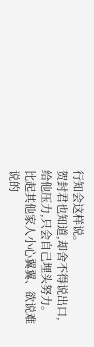行知会这样说。
贺封君也知道,却舍不得说出口,给他压力,只会自己埋头努力。
比起其他家人小心翼翼、欲说难说的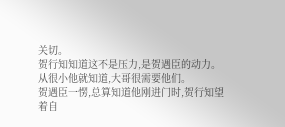关切。
贺行知知道这不是压力,是贺遇臣的动力。
从很小他就知道,大哥很需要他们。
贺遇臣一愣,总算知道他刚进门时,贺行知望着自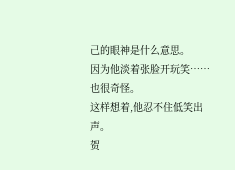己的眼神是什么意思。
因为他淡着张脸开玩笑……也很奇怪。
这样想着,他忍不住低笑出声。
贺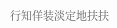行知佯装淡定地扶扶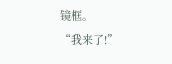镜框。
“我来了!”